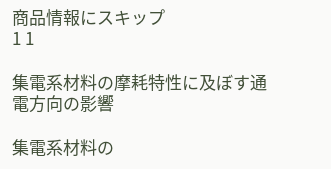商品情報にスキップ
1 1

集電系材料の摩耗特性に及ぼす通電方向の影響

集電系材料の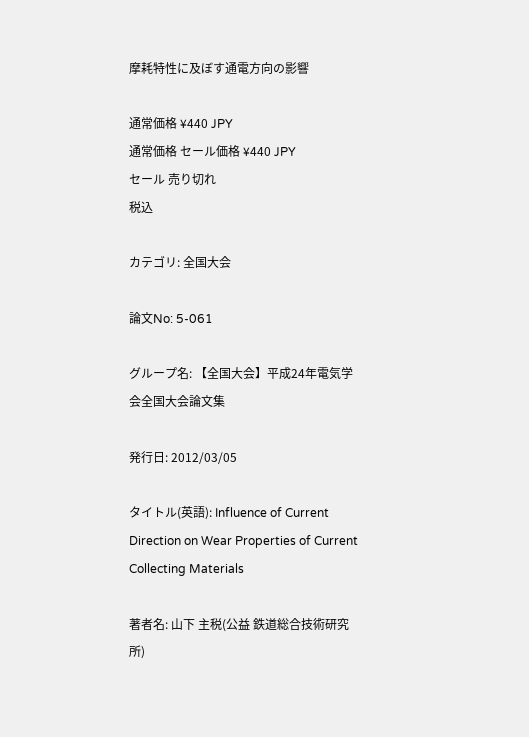摩耗特性に及ぼす通電方向の影響

通常価格 ¥440 JPY
通常価格 セール価格 ¥440 JPY
セール 売り切れ
税込

カテゴリ: 全国大会

論文No: 5-061

グループ名: 【全国大会】平成24年電気学会全国大会論文集

発行日: 2012/03/05

タイトル(英語): Influence of Current Direction on Wear Properties of Current Collecting Materials

著者名: 山下 主税(公益 鉄道総合技術研究所)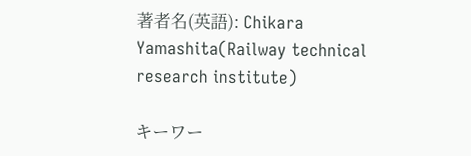著者名(英語): Chikara Yamashita(Railway technical research institute)

キーワー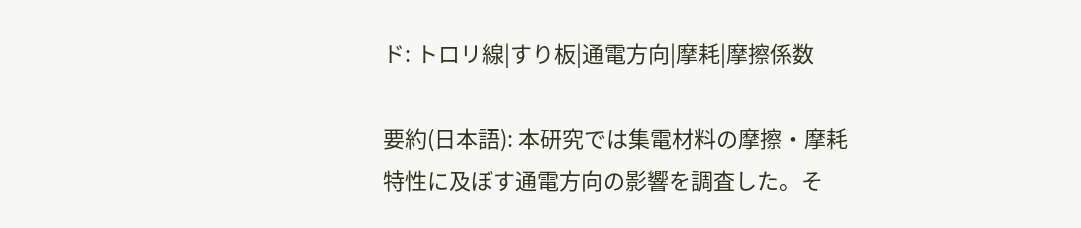ド: トロリ線|すり板|通電方向|摩耗|摩擦係数

要約(日本語): 本研究では集電材料の摩擦・摩耗特性に及ぼす通電方向の影響を調査した。そ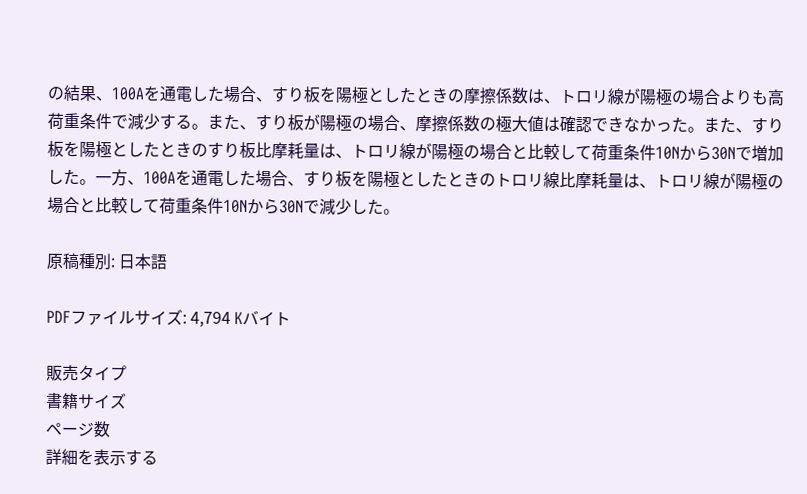の結果、100Aを通電した場合、すり板を陽極としたときの摩擦係数は、トロリ線が陽極の場合よりも高荷重条件で減少する。また、すり板が陽極の場合、摩擦係数の極大値は確認できなかった。また、すり板を陽極としたときのすり板比摩耗量は、トロリ線が陽極の場合と比較して荷重条件10Nから30Nで増加した。一方、100Aを通電した場合、すり板を陽極としたときのトロリ線比摩耗量は、トロリ線が陽極の場合と比較して荷重条件10Nから30Nで減少した。

原稿種別: 日本語

PDFファイルサイズ: 4,794 Kバイト

販売タイプ
書籍サイズ
ページ数
詳細を表示する